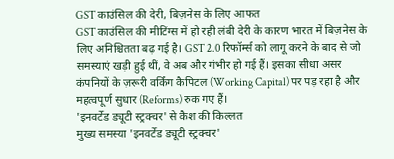GST काउंसिल की देरी, बिज़नेस के लिए आफत
GST काउंसिल की मीटिंग्स में हो रही लंबी देरी के कारण भारत में बिज़नेस के लिए अनिश्चितता बढ़ गई है। GST 2.0 रिफॉर्म्स को लागू करने के बाद से जो समस्याएं खड़ी हुई थीं, वे अब और गंभीर हो गई हैं। इसका सीधा असर कंपनियों के ज़रूरी वर्किंग कैपिटल (Working Capital) पर पड़ रहा है और महत्वपूर्ण सुधार (Reforms) रुक गए हैं।
'इनवर्टेड ड्यूटी स्ट्रक्चर' से कैश की किल्लत
मुख्य समस्या 'इनवर्टेड ड्यूटी स्ट्रक्चर'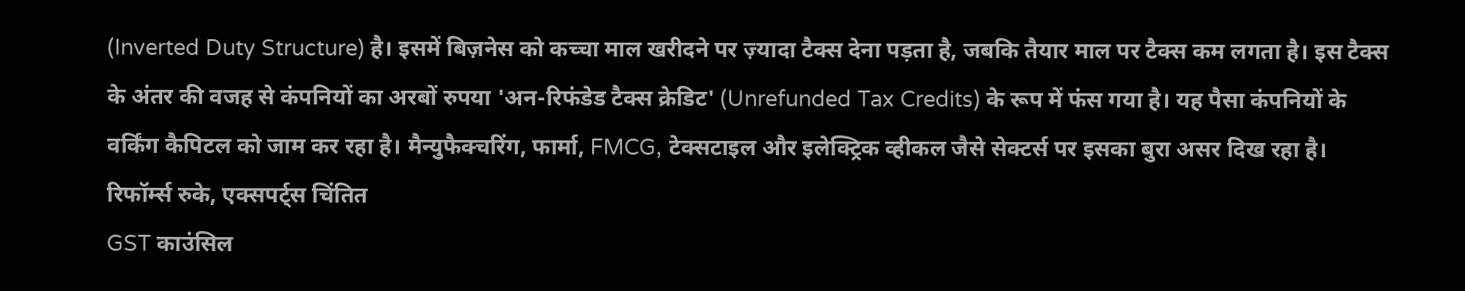(Inverted Duty Structure) है। इसमें बिज़नेस को कच्चा माल खरीदने पर ज़्यादा टैक्स देना पड़ता है, जबकि तैयार माल पर टैक्स कम लगता है। इस टैक्स के अंतर की वजह से कंपनियों का अरबों रुपया 'अन-रिफंडेड टैक्स क्रेडिट' (Unrefunded Tax Credits) के रूप में फंस गया है। यह पैसा कंपनियों के वर्किंग कैपिटल को जाम कर रहा है। मैन्युफैक्चरिंग, फार्मा, FMCG, टेक्सटाइल और इलेक्ट्रिक व्हीकल जैसे सेक्टर्स पर इसका बुरा असर दिख रहा है।
रिफॉर्म्स रुके, एक्सपर्ट्स चिंतित
GST काउंसिल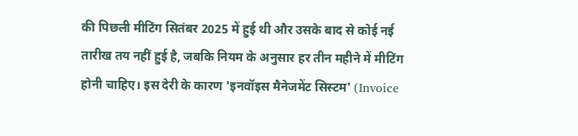की पिछली मीटिंग सितंबर 2025 में हुई थी और उसके बाद से कोई नई तारीख तय नहीं हुई है, जबकि नियम के अनुसार हर तीन महीने में मीटिंग होनी चाहिए। इस देरी के कारण 'इनवॉइस मैनेजमेंट सिस्टम' (Invoice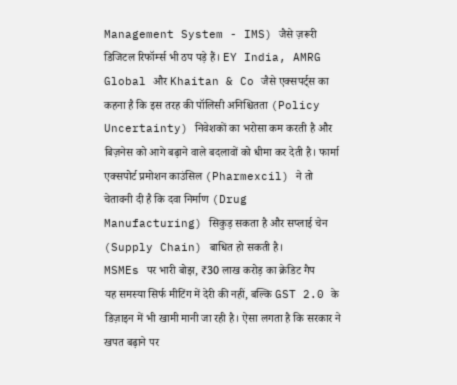Management System - IMS) जैसे ज़रूरी डिजिटल रिफॉर्म्स भी ठप पड़े हैं। EY India, AMRG Global और Khaitan & Co जैसे एक्सपर्ट्स का कहना है कि इस तरह की पॉलिसी अनिश्चितता (Policy Uncertainty) निवेशकों का भरोसा कम करती है और बिज़नेस को आगे बढ़ाने वाले बदलावों को धीमा कर देती है। फार्मा एक्सपोर्ट प्रमोशन काउंसिल (Pharmexcil) ने तो चेतावनी दी है कि दवा निर्माण (Drug Manufacturing) सिकुड़ सकता है और सप्लाई चेन (Supply Chain) बाधित हो सकती है।
MSMEs पर भारी बोझ, ₹30 लाख करोड़ का क्रेडिट गैप
यह समस्या सिर्फ मीटिंग में देरी की नहीं, बल्कि GST 2.0 के डिज़ाइन में भी खामी मानी जा रही है। ऐसा लगता है कि सरकार ने खपत बढ़ाने पर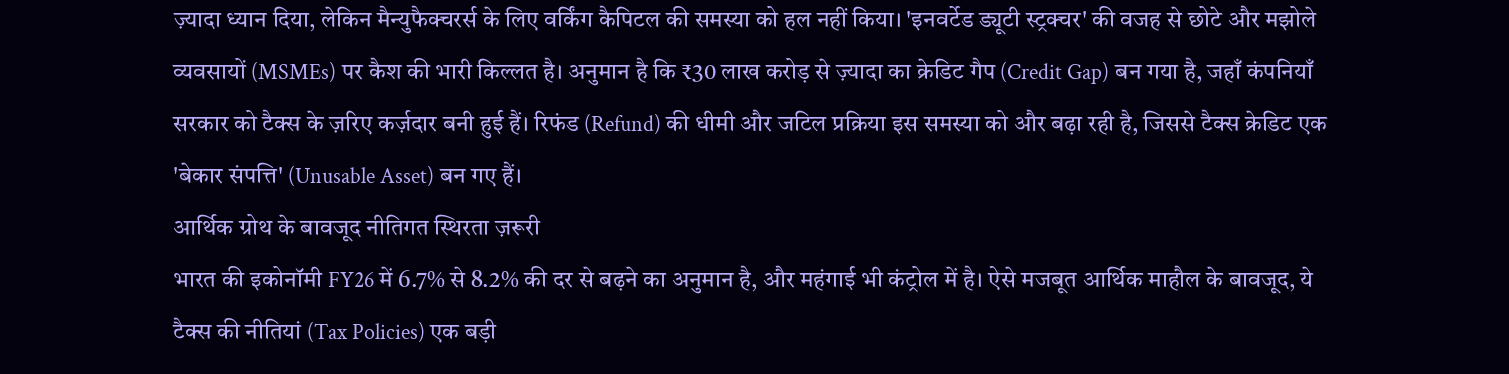ज़्यादा ध्यान दिया, लेकिन मैन्युफैक्चरर्स के लिए वर्किंग कैपिटल की समस्या को हल नहीं किया। 'इनवर्टेड ड्यूटी स्ट्रक्चर' की वजह से छोटे और मझोले व्यवसायों (MSMEs) पर कैश की भारी किल्लत है। अनुमान है कि ₹30 लाख करोड़ से ज़्यादा का क्रेडिट गैप (Credit Gap) बन गया है, जहाँ कंपनियाँ सरकार को टैक्स के ज़रिए कर्ज़दार बनी हुई हैं। रिफंड (Refund) की धीमी और जटिल प्रक्रिया इस समस्या को और बढ़ा रही है, जिससे टैक्स क्रेडिट एक 'बेकार संपत्ति' (Unusable Asset) बन गए हैं।
आर्थिक ग्रोथ के बावजूद नीतिगत स्थिरता ज़रूरी
भारत की इकोनॉमी FY26 में 6.7% से 8.2% की दर से बढ़ने का अनुमान है, और महंगाई भी कंट्रोल में है। ऐसे मजबूत आर्थिक माहौल के बावजूद, ये टैक्स की नीतियां (Tax Policies) एक बड़ी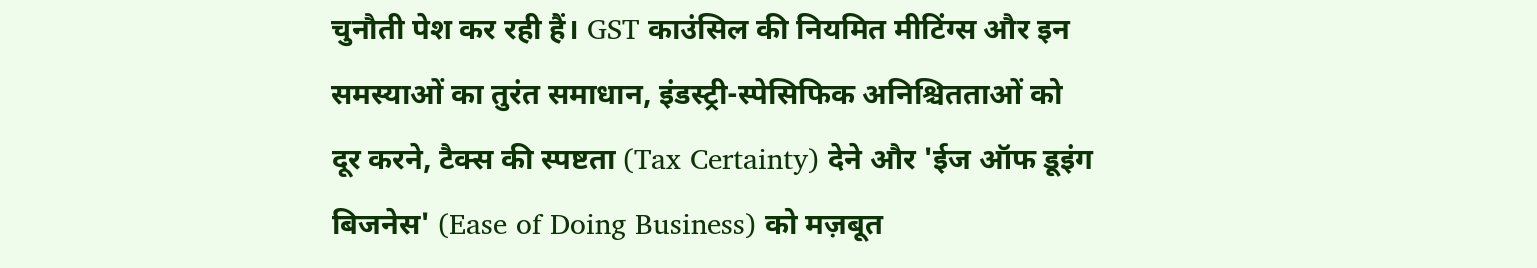चुनौती पेश कर रही हैं। GST काउंसिल की नियमित मीटिंग्स और इन समस्याओं का तुरंत समाधान, इंडस्ट्री-स्पेसिफिक अनिश्चितताओं को दूर करने, टैक्स की स्पष्टता (Tax Certainty) देने और 'ईज ऑफ डूइंग बिजनेस' (Ease of Doing Business) को मज़बूत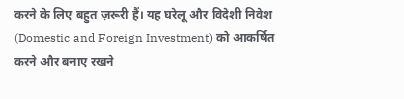करने के लिए बहुत ज़रूरी हैं। यह घरेलू और विदेशी निवेश (Domestic and Foreign Investment) को आकर्षित करने और बनाए रखने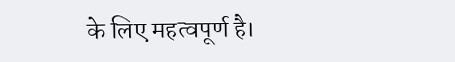के लिए महत्वपूर्ण है।